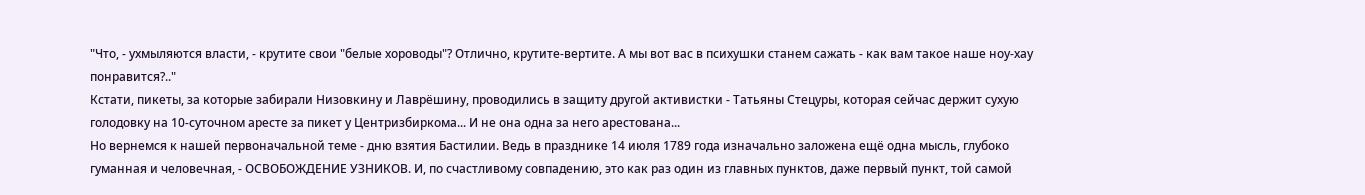"Что, - ухмыляются власти, - крутите свои "белые хороводы"? Отлично, крутите-вертите. А мы вот вас в психушки станем сажать - как вам такое наше ноу-хау понравится?.."
Кстати, пикеты, за которые забирали Низовкину и Лаврёшину, проводились в защиту другой активистки - Татьяны Стецуры, которая сейчас держит сухую голодовку на 10-суточном аресте за пикет у Центризбиркома... И не она одна за него арестована...
Но вернемся к нашей первоначальной теме - дню взятия Бастилии. Ведь в празднике 14 июля 1789 года изначально заложена ещё одна мысль, глубоко гуманная и человечная, - ОСВОБОЖДЕНИЕ УЗНИКОВ. И, по счастливому совпадению, это как раз один из главных пунктов, даже первый пункт, той самой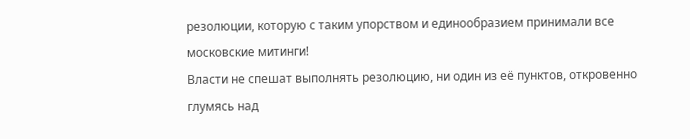резолюции, которую с таким упорством и единообразием принимали все московские митинги!
Власти не спешат выполнять резолюцию, ни один из её пунктов, откровенно глумясь над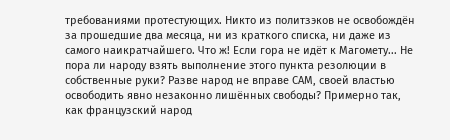требованиями протестующих. Никто из политзэков не освобождён за прошедшие два месяца, ни из краткого списка, ни даже из самого наикратчайшего. Что ж! Если гора не идёт к Магомету... Не пора ли народу взять выполнение этого пункта резолюции в собственные руки? Разве народ не вправе САМ, своей властью освободить явно незаконно лишённых свободы? Примерно так, как французский народ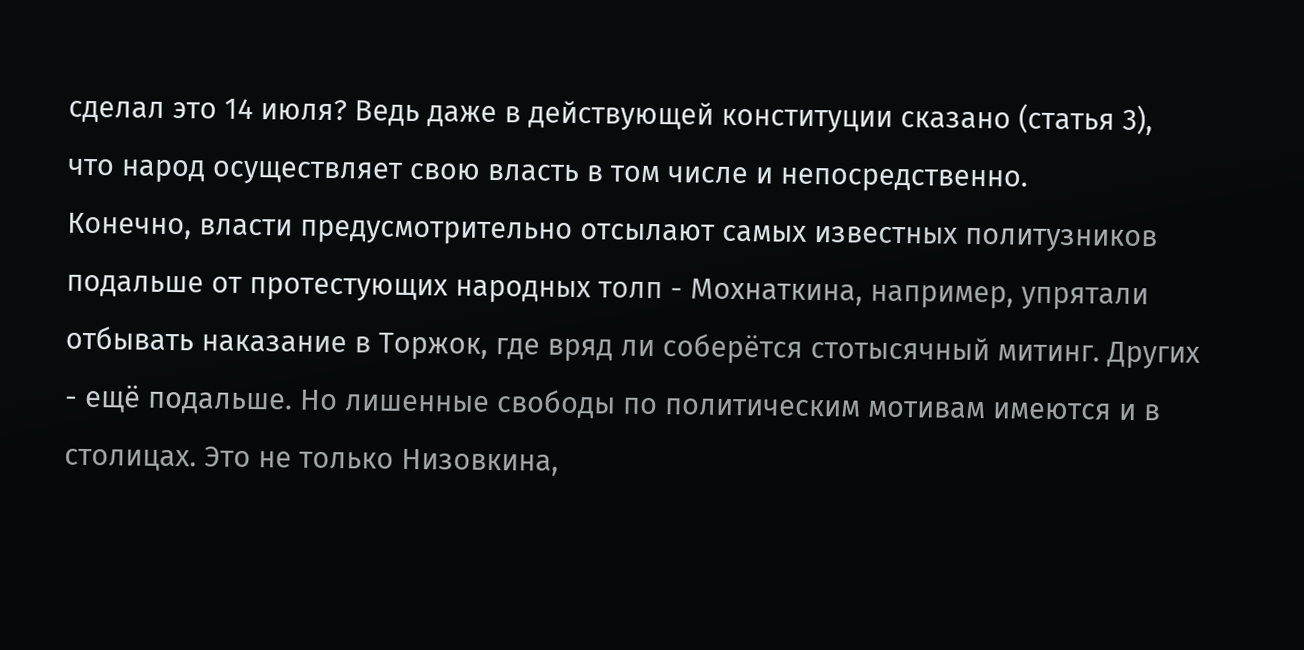сделал это 14 июля? Ведь даже в действующей конституции сказано (статья 3), что народ осуществляет свою власть в том числе и непосредственно.
Конечно, власти предусмотрительно отсылают самых известных политузников подальше от протестующих народных толп - Мохнаткина, например, упрятали отбывать наказание в Торжок, где вряд ли соберётся стотысячный митинг. Других - ещё подальше. Но лишенные свободы по политическим мотивам имеются и в столицах. Это не только Низовкина,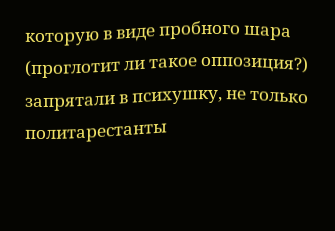которую в виде пробного шара (проглотит ли такое оппозиция?) запрятали в психушку, не только политарестанты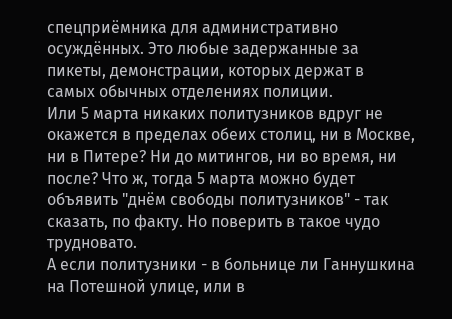спецприёмника для административно осуждённых. Это любые задержанные за пикеты, демонстрации, которых держат в самых обычных отделениях полиции.
Или 5 марта никаких политузников вдруг не окажется в пределах обеих столиц, ни в Москве, ни в Питере? Ни до митингов, ни во время, ни после? Что ж, тогда 5 марта можно будет объявить "днём свободы политузников" - так сказать, по факту. Но поверить в такое чудо трудновато.
А если политузники - в больнице ли Ганнушкина на Потешной улице, или в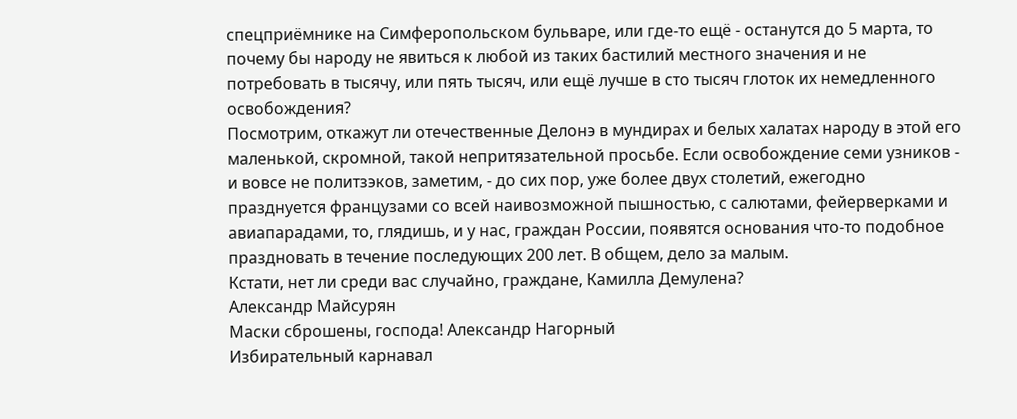спецприёмнике на Симферопольском бульваре, или где-то ещё - останутся до 5 марта, то почему бы народу не явиться к любой из таких бастилий местного значения и не потребовать в тысячу, или пять тысяч, или ещё лучше в сто тысяч глоток их немедленного освобождения?
Посмотрим, откажут ли отечественные Делонэ в мундирах и белых халатах народу в этой его маленькой, скромной, такой непритязательной просьбе. Если освобождение семи узников - и вовсе не политзэков, заметим, - до сих пор, уже более двух столетий, ежегодно празднуется французами со всей наивозможной пышностью, с салютами, фейерверками и авиапарадами, то, глядишь, и у нас, граждан России, появятся основания что-то подобное праздновать в течение последующих 200 лет. В общем, дело за малым.
Кстати, нет ли среди вас случайно, граждане, Камилла Демулена?
Александр Майсурян
Маски сброшены, господа! Александр Нагорный
Избирательный карнавал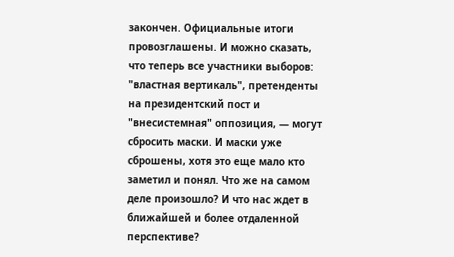закончен. Официальные итоги провозглашены. И можно сказать, что теперь все участники выборов: "властная вертикаль", претенденты на президентский пост и "внесистемная" оппозиция, — могут сбросить маски. И маски уже сброшены, хотя это еще мало кто заметил и понял. Что же на самом деле произошло? И что нас ждет в ближайшей и более отдаленной перспективе?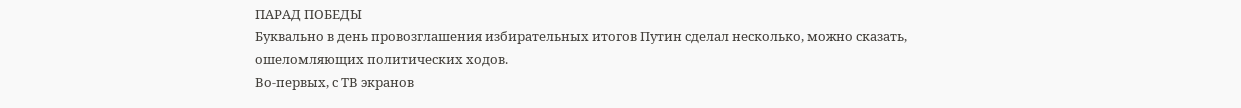ПАРАД ПОБЕДЫ
Буквально в день провозглашения избирательных итогов Путин сделал несколько, можно сказать, ошеломляющих политических ходов.
Во-первых, с ТВ экранов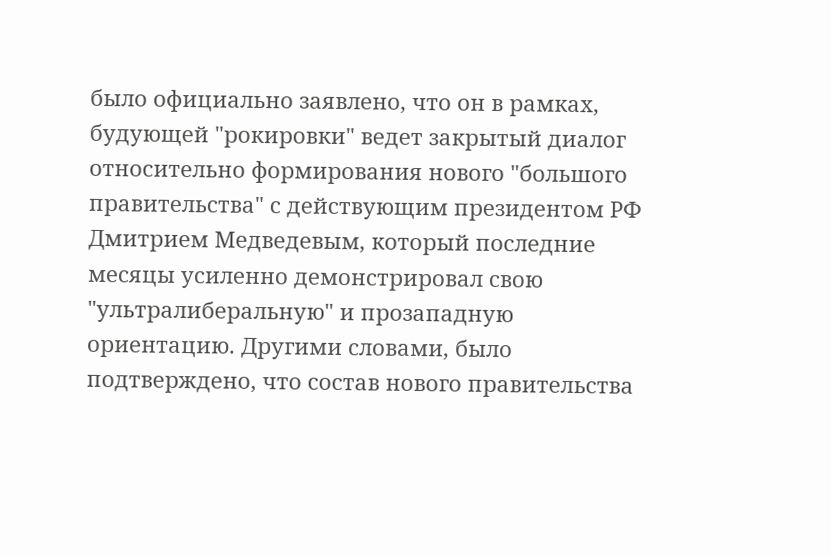было официально заявлено, что он в рамках, будующей "рокировки" ведет закрытый диалог относительно формирования нового "большого правительства" с действующим президентом РФ Дмитрием Медведевым, который последние месяцы усиленно демонстрировал свою "ультралиберальную" и прозападную ориентацию. Другими словами, было подтверждено, что состав нового правительства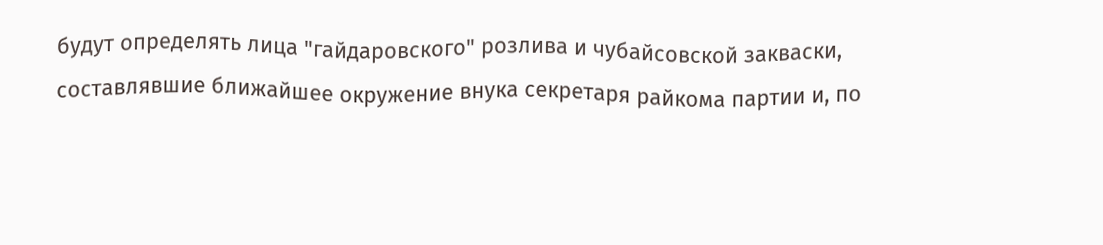будут определять лица "гайдаровского" розлива и чубайсовской закваски, составлявшие ближайшее окружение внука секретаря райкома партии и, по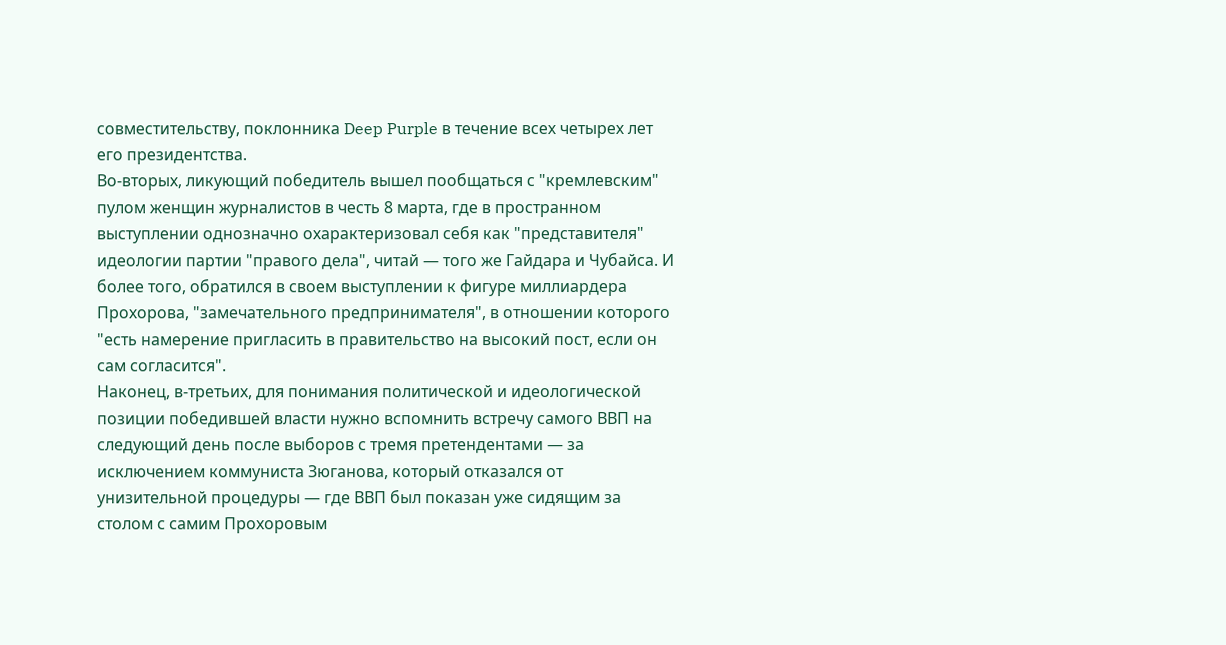совместительству, поклонника Deep Purple в течение всех четырех лет его президентства.
Во-вторых, ликующий победитель вышел пообщаться с "кремлевским" пулом женщин журналистов в честь 8 марта, где в пространном выступлении однозначно охарактеризовал себя как "представителя" идеологии партии "правого дела", читай — того же Гайдара и Чубайса. И более того, обратился в своем выступлении к фигуре миллиардера Прохорова, "замечательного предпринимателя", в отношении которого "есть намерение пригласить в правительство на высокий пост, если он сам согласится".
Наконец, в-третьих, для понимания политической и идеологической позиции победившей власти нужно вспомнить встречу самого ВВП на следующий день после выборов с тремя претендентами — за исключением коммуниста Зюганова, который отказался от унизительной процедуры — где ВВП был показан уже сидящим за столом с самим Прохоровым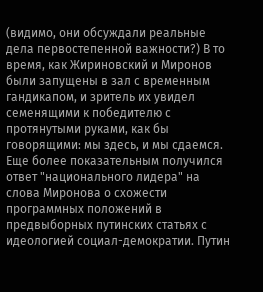(видимо, они обсуждали реальные дела первостепенной важности?) В то время, как Жириновский и Миронов были запущены в зал с временным гандикапом, и зритель их увидел семенящими к победителю с протянутыми руками, как бы говорящими: мы здесь, и мы сдаемся. Еще более показательным получился ответ "национального лидера" на слова Миронова о схожести программных положений в предвыборных путинских статьях с идеологией социал-демократии. Путин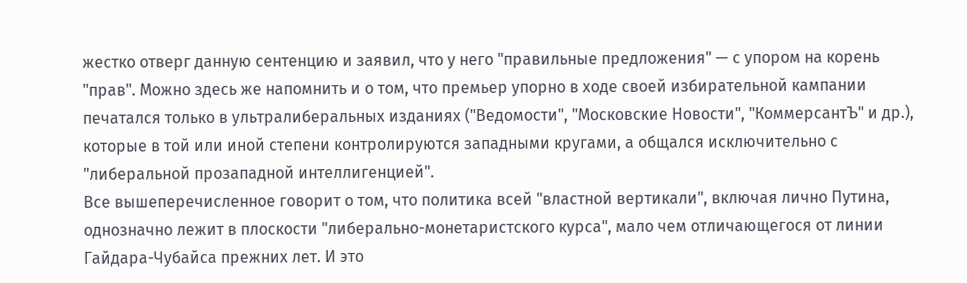жестко отверг данную сентенцию и заявил, что у него "правильные предложения" — с упором на корень "прав". Можно здесь же напомнить и о том, что премьер упорно в ходе своей избирательной кампании печатался только в ультралиберальных изданиях ("Ведомости", "Московские Новости", "КоммерсантЪ" и др.), которые в той или иной степени контролируются западными кругами, а общался исключительно с "либеральной прозападной интеллигенцией".
Все вышеперечисленное говорит о том, что политика всей "властной вертикали", включая лично Путина, однозначно лежит в плоскости "либерально-монетаристского курса", мало чем отличающегося от линии Гайдара-Чубайса прежних лет. И это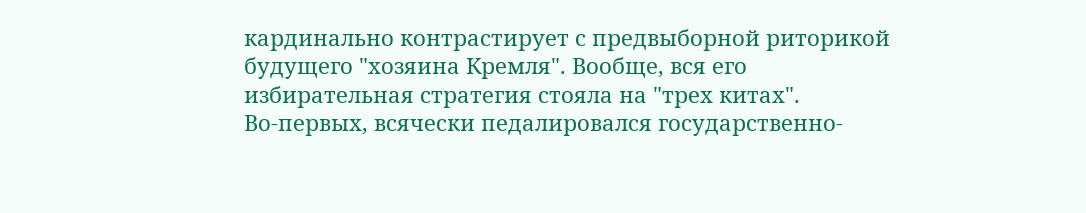кардинально контрастирует с предвыборной риторикой будущего "хозяина Кремля". Вообще, вся его избирательная стратегия стояла на "трех китах".
Во-первых, всячески педалировался государственно-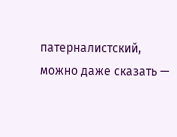патерналистский, можно даже сказать —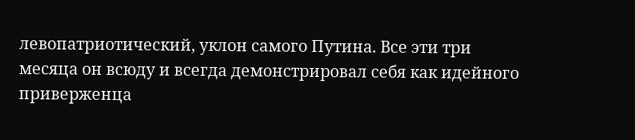левопатриотический, уклон самого Путина. Все эти три месяца он всюду и всегда демонстрировал себя как идейного приверженца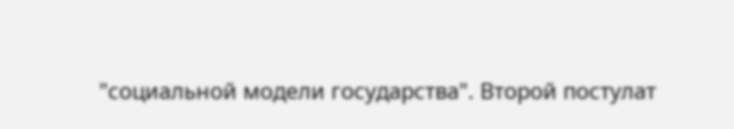"социальной модели государства". Второй постулат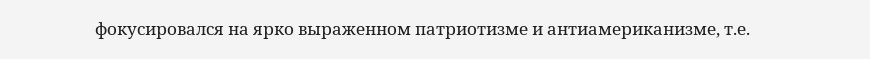фокусировался на ярко выраженном патриотизме и антиамериканизме, т.е.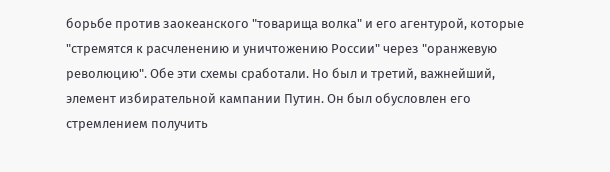борьбе против заокеанского "товарища волка" и его агентурой, которые "стремятся к расчленению и уничтожению России" через "оранжевую революцию". Обе эти схемы сработали. Но был и третий, важнейший, элемент избирательной кампании Путин. Он был обусловлен его стремлением получить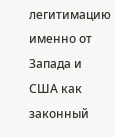легитимацию именно от Запада и США как законный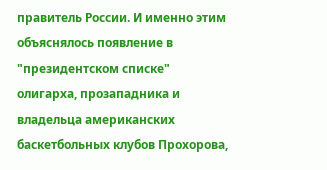правитель России. И именно этим объяснялось появление в "президентском списке" олигарха, прозападника и владельца американских баскетбольных клубов Прохорова,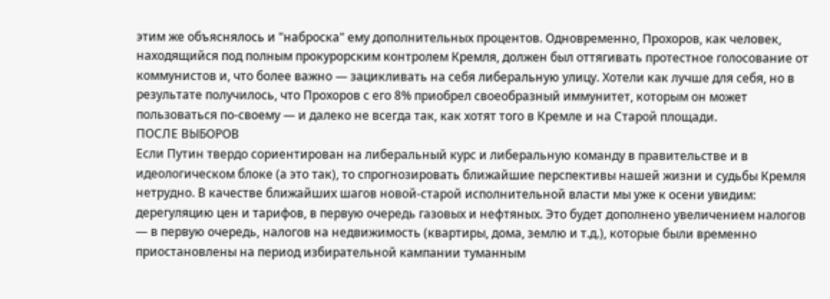этим же объяснялось и "наброска" ему дополнительных процентов. Одновременно, Прохоров, как человек, находящийся под полным прокурорским контролем Кремля, должен был оттягивать протестное голосование от коммунистов и, что более важно — зацикливать на себя либеральную улицу. Хотели как лучше для себя, но в результате получилось, что Прохоров с его 8% приобрел своеобразный иммунитет, которым он может пользоваться по-своему — и далеко не всегда так, как хотят того в Кремле и на Старой площади.
ПОСЛЕ ВЫБОРОВ
Если Путин твердо сориентирован на либеральный курс и либеральную команду в правительстве и в идеологическом блоке (а это так), то спрогнозировать ближайшие перспективы нашей жизни и судьбы Кремля нетрудно. В качестве ближайших шагов новой-старой исполнительной власти мы уже к осени увидим: дерегуляцию цен и тарифов, в первую очередь газовых и нефтяных. Это будет дополнено увеличением налогов — в первую очередь, налогов на недвижимость (квартиры, дома, землю и т.д.), которые были временно приостановлены на период избирательной кампании туманным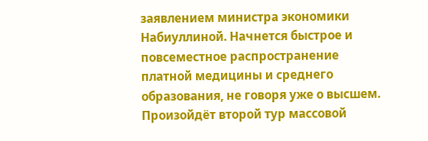заявлением министра экономики Набиуллиной. Начнется быстрое и повсеместное распространение платной медицины и среднего образования, не говоря уже о высшем. Произойдёт второй тур массовой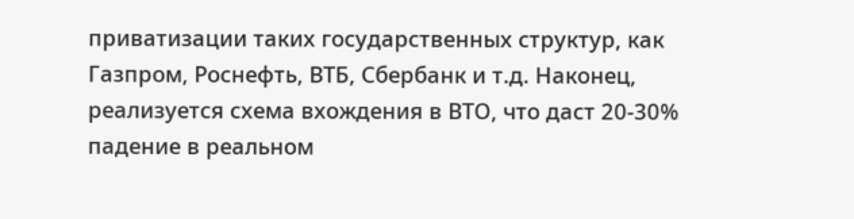приватизации таких государственных структур, как Газпром, Роснефть, ВТБ, Сбербанк и т.д. Наконец, реализуется схема вхождения в ВТО, что даст 20-30% падение в реальном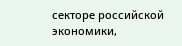секторе российской экономики,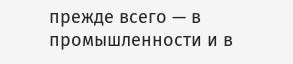прежде всего — в промышленности и в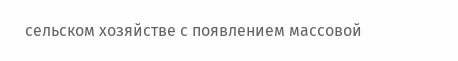сельском хозяйстве с появлением массовой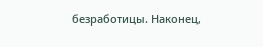безработицы. Наконец,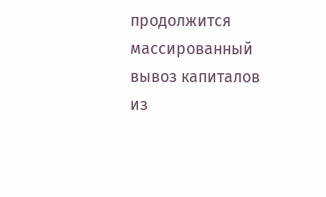продолжится массированный вывоз капиталов из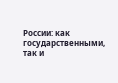России: как государственными, так и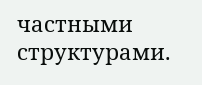частными структурами.